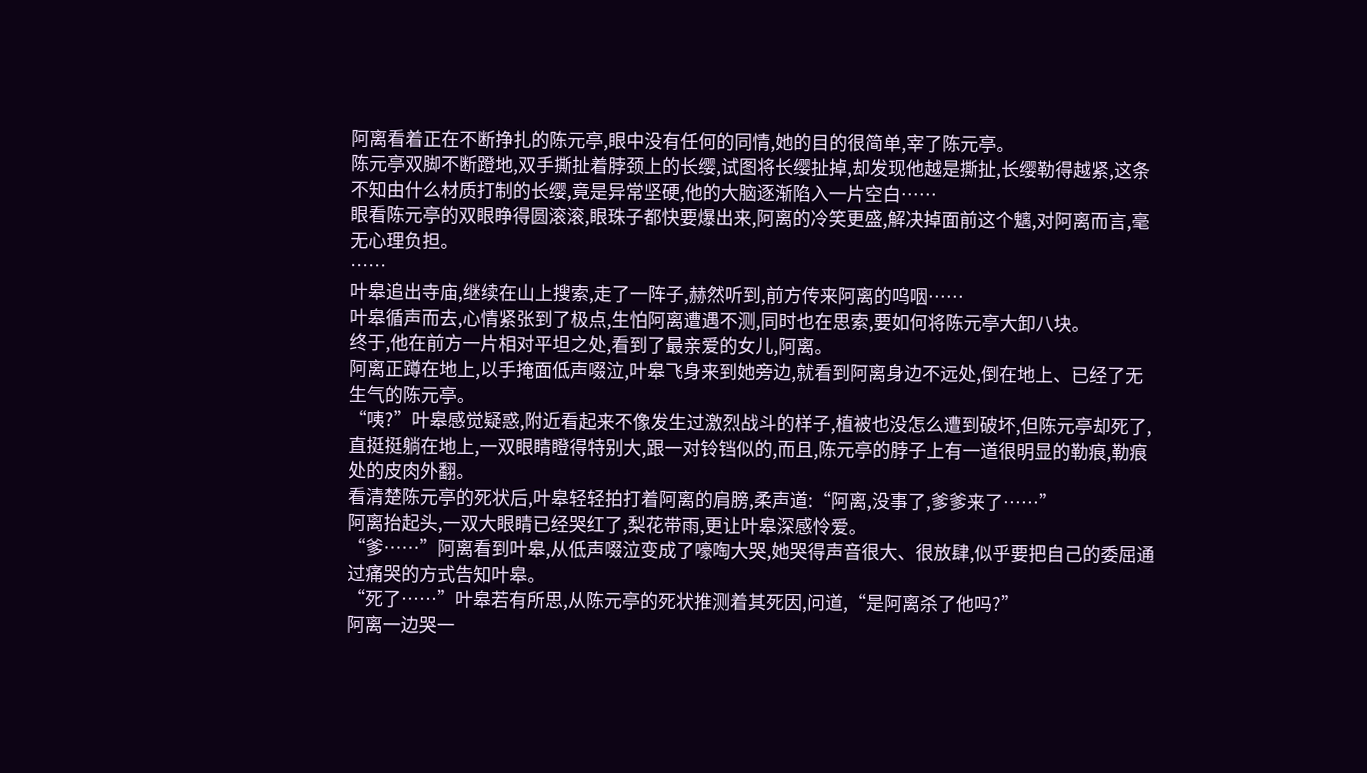阿离看着正在不断挣扎的陈元亭,眼中没有任何的同情,她的目的很简单,宰了陈元亭。
陈元亭双脚不断蹬地,双手撕扯着脖颈上的长缨,试图将长缨扯掉,却发现他越是撕扯,长缨勒得越紧,这条不知由什么材质打制的长缨,竟是异常坚硬,他的大脑逐渐陷入一片空白……
眼看陈元亭的双眼睁得圆滚滚,眼珠子都快要爆出来,阿离的冷笑更盛,解决掉面前这个魑,对阿离而言,毫无心理负担。
……
叶皋追出寺庙,继续在山上搜索,走了一阵子,赫然听到,前方传来阿离的呜咽……
叶皋循声而去,心情紧张到了极点,生怕阿离遭遇不测,同时也在思索,要如何将陈元亭大卸八块。
终于,他在前方一片相对平坦之处,看到了最亲爱的女儿,阿离。
阿离正蹲在地上,以手掩面低声啜泣,叶皋飞身来到她旁边,就看到阿离身边不远处,倒在地上、已经了无生气的陈元亭。
“咦?”叶皋感觉疑惑,附近看起来不像发生过激烈战斗的样子,植被也没怎么遭到破坏,但陈元亭却死了,直挺挺躺在地上,一双眼睛瞪得特别大,跟一对铃铛似的,而且,陈元亭的脖子上有一道很明显的勒痕,勒痕处的皮肉外翻。
看清楚陈元亭的死状后,叶皋轻轻拍打着阿离的肩膀,柔声道:“阿离,没事了,爹爹来了……”
阿离抬起头,一双大眼睛已经哭红了,梨花带雨,更让叶皋深感怜爱。
“爹……”阿离看到叶皋,从低声啜泣变成了嚎啕大哭,她哭得声音很大、很放肆,似乎要把自己的委屈通过痛哭的方式告知叶皋。
“死了……”叶皋若有所思,从陈元亭的死状推测着其死因,问道,“是阿离杀了他吗?”
阿离一边哭一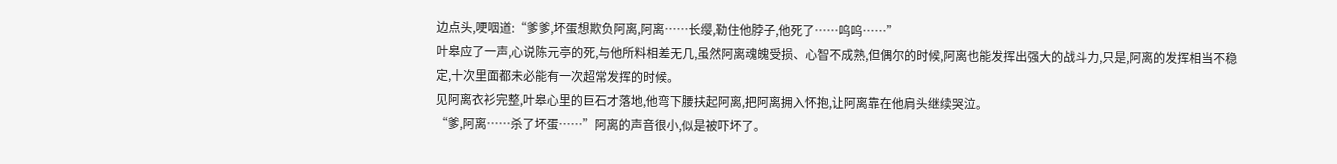边点头,哽咽道:“爹爹,坏蛋想欺负阿离,阿离……长缨,勒住他脖子,他死了……呜呜……”
叶皋应了一声,心说陈元亭的死,与他所料相差无几,虽然阿离魂魄受损、心智不成熟,但偶尔的时候,阿离也能发挥出强大的战斗力,只是,阿离的发挥相当不稳定,十次里面都未必能有一次超常发挥的时候。
见阿离衣衫完整,叶皋心里的巨石才落地,他弯下腰扶起阿离,把阿离拥入怀抱,让阿离靠在他肩头继续哭泣。
“爹,阿离……杀了坏蛋……”阿离的声音很小,似是被吓坏了。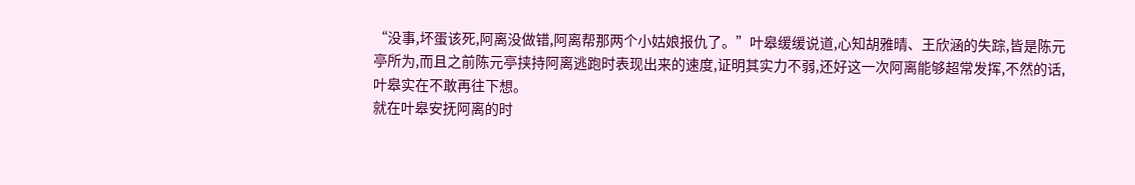“没事,坏蛋该死,阿离没做错,阿离帮那两个小姑娘报仇了。”叶皋缓缓说道,心知胡雅晴、王欣涵的失踪,皆是陈元亭所为,而且之前陈元亭挟持阿离逃跑时表现出来的速度,证明其实力不弱,还好这一次阿离能够超常发挥,不然的话,叶皋实在不敢再往下想。
就在叶皋安抚阿离的时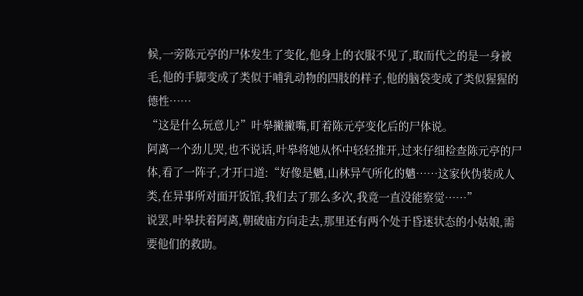候,一旁陈元亭的尸体发生了变化,他身上的衣服不见了,取而代之的是一身被毛,他的手脚变成了类似于哺乳动物的四肢的样子,他的脑袋变成了类似猩猩的德性……
“这是什么玩意儿?”叶皋撇撇嘴,盯着陈元亭变化后的尸体说。
阿离一个劲儿哭,也不说话,叶皋将她从怀中轻轻推开,过来仔细检查陈元亭的尸体,看了一阵子,才开口道:“好像是魑,山林异气所化的魑……这家伙伪装成人类,在异事所对面开饭馆,我们去了那么多次,我竟一直没能察觉……”
说罢,叶皋扶着阿离,朝破庙方向走去,那里还有两个处于昏迷状态的小姑娘,需要他们的救助。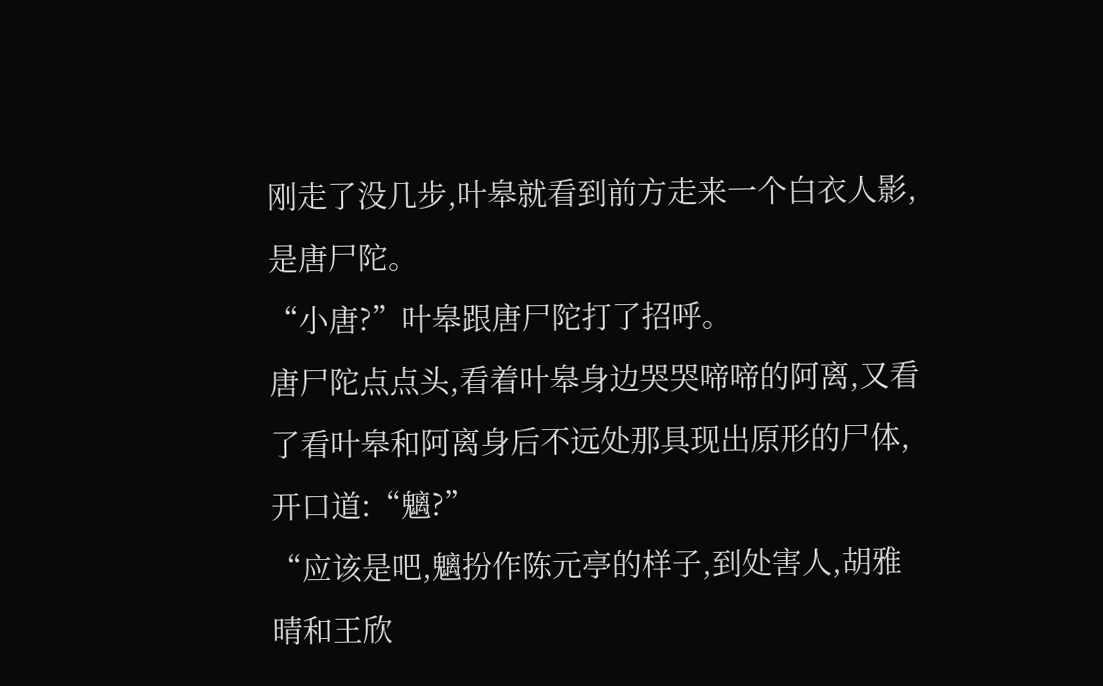刚走了没几步,叶皋就看到前方走来一个白衣人影,是唐尸陀。
“小唐?”叶皋跟唐尸陀打了招呼。
唐尸陀点点头,看着叶皋身边哭哭啼啼的阿离,又看了看叶皋和阿离身后不远处那具现出原形的尸体,开口道:“魑?”
“应该是吧,魑扮作陈元亭的样子,到处害人,胡雅晴和王欣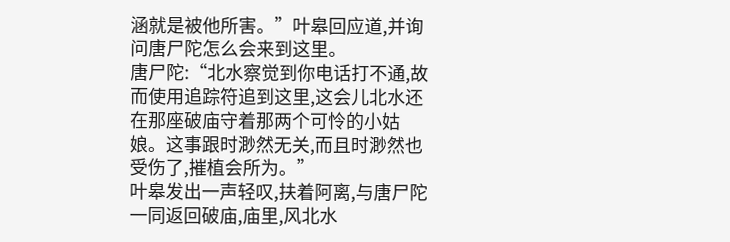涵就是被他所害。”叶皋回应道,并询问唐尸陀怎么会来到这里。
唐尸陀:“北水察觉到你电话打不通,故而使用追踪符追到这里,这会儿北水还在那座破庙守着那两个可怜的小姑娘。这事跟时渺然无关,而且时渺然也受伤了,摧植会所为。”
叶皋发出一声轻叹,扶着阿离,与唐尸陀一同返回破庙,庙里,风北水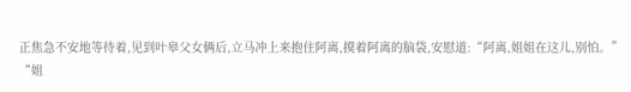正焦急不安地等待着,见到叶皋父女俩后,立马冲上来抱住阿离,摸着阿离的脑袋,安慰道:“阿离,姐姐在这儿,别怕。”
“姐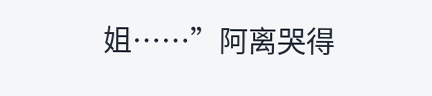姐……”阿离哭得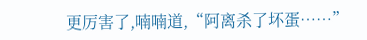更厉害了,喃喃道,“阿离杀了坏蛋……”